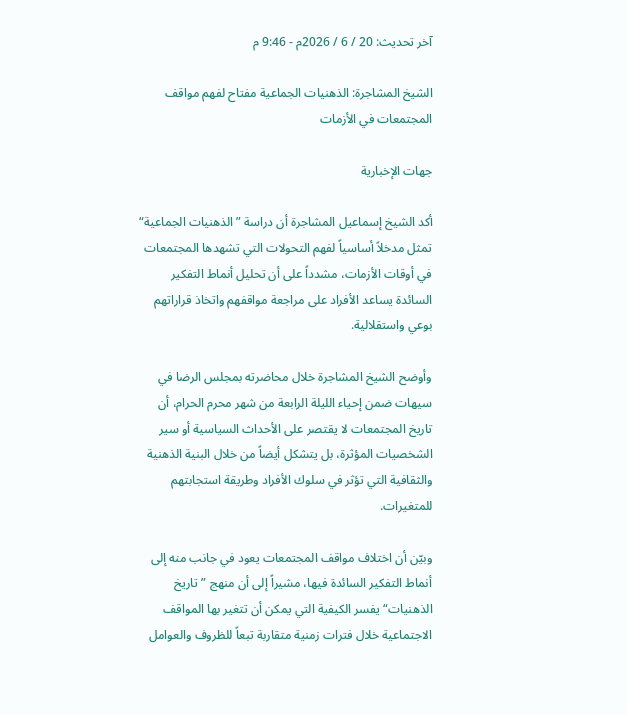آخر تحديث: 20 / 6 / 2026م - 9:46 م

الشيخ المشاجرة: الذهنيات الجماعية مفتاح لفهم مواقف المجتمعات في الأزمات

جهات الإخبارية

أكد الشيخ إسماعيل المشاجرة أن دراسة ”الذهنيات الجماعية“ تمثل مدخلاً أساسياً لفهم التحولات التي تشهدها المجتمعات في أوقات الأزمات، مشدداً على أن تحليل أنماط التفكير السائدة يساعد الأفراد على مراجعة مواقفهم واتخاذ قراراتهم بوعي واستقلالية.

وأوضح الشيخ المشاجرة خلال محاضرته بمجلس الرضا في سيهات ضمن إحياء الليلة الرابعة من شهر محرم الحرام، أن تاريخ المجتمعات لا يقتصر على الأحداث السياسية أو سير الشخصيات المؤثرة، بل يتشكل أيضاً من خلال البنية الذهنية والثقافية التي تؤثر في سلوك الأفراد وطريقة استجابتهم للمتغيرات.

وبيّن أن اختلاف مواقف المجتمعات يعود في جانب منه إلى أنماط التفكير السائدة فيها، مشيراً إلى أن منهج ”تاريخ الذهنيات“ يفسر الكيفية التي يمكن أن تتغير بها المواقف الاجتماعية خلال فترات زمنية متقاربة تبعاً للظروف والعوامل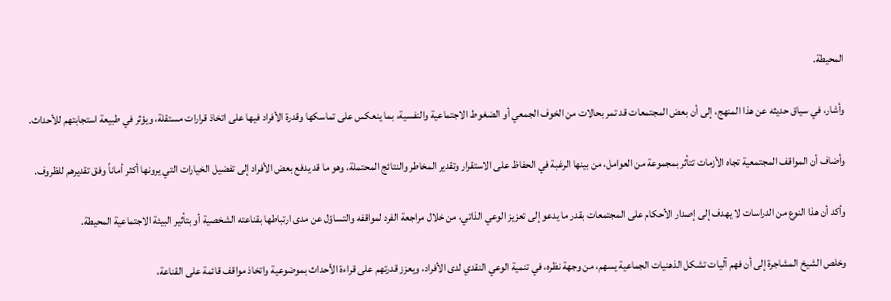المحيطة.

وأشار، في سياق حديثه عن هذا المنهج، إلى أن بعض المجتمعات قد تمر بحالات من الخوف الجمعي أو الضغوط الاجتماعية والنفسية، بما ينعكس على تماسكها وقدرة الأفراد فيها على اتخاذ قرارات مستقلة، ويؤثر في طبيعة استجابتهم للأحداث.

وأضاف أن المواقف المجتمعية تجاه الأزمات تتأثر بمجموعة من العوامل، من بينها الرغبة في الحفاظ على الاستقرار وتقدير المخاطر والنتائج المحتملة، وهو ما قد يدفع بعض الأفراد إلى تفضيل الخيارات التي يرونها أكثر أماناً وفق تقديرهم للظروف.

وأكد أن هذا النوع من الدراسات لا يهدف إلى إصدار الأحكام على المجتمعات بقدر ما يدعو إلى تعزيز الوعي الذاتي، من خلال مراجعة الفرد لمواقفه والتساؤل عن مدى ارتباطها بقناعته الشخصية أو بتأثير البيئة الاجتماعية المحيطة.

وخلص الشيخ المشاجرة إلى أن فهم آليات تشكل الذهنيات الجماعية يسهم، من وجهة نظره، في تنمية الوعي النقدي لدى الأفراد، ويعزز قدرتهم على قراءة الأحداث بموضوعية واتخاذ مواقف قائمة على القناعة،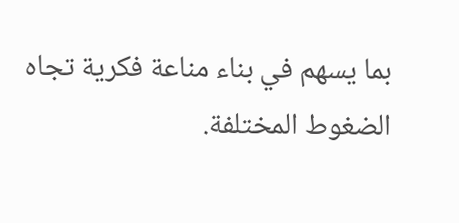بما يسهم في بناء مناعة فكرية تجاه الضغوط المختلفة.